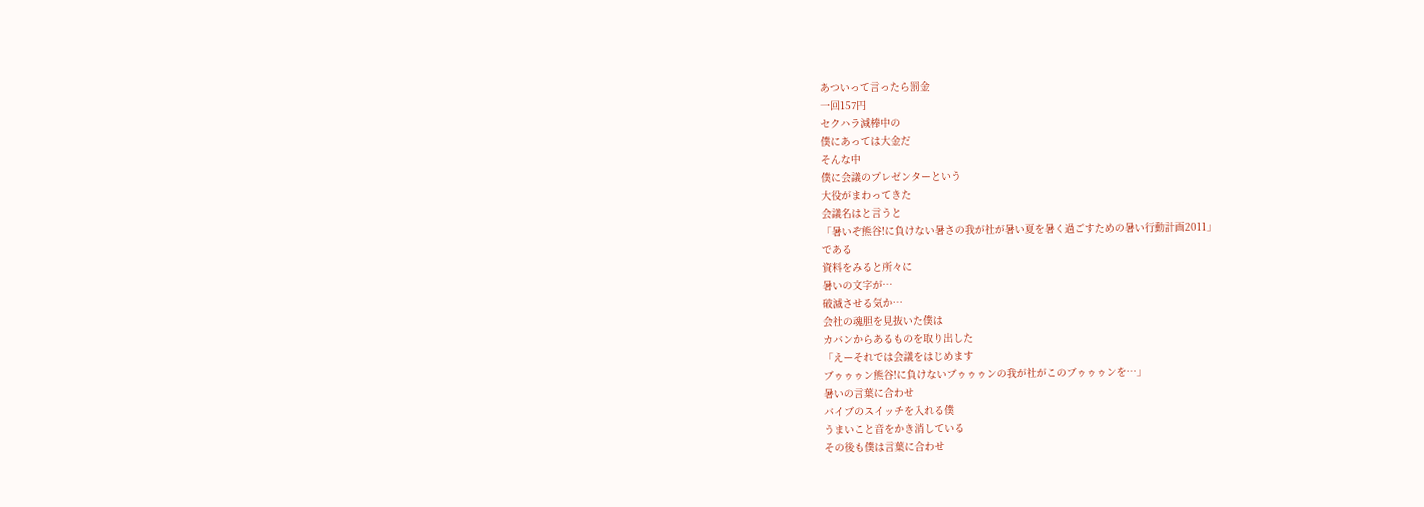あついって言ったら罰金
一回157円
セクハラ減棒中の
僕にあっては大金だ
そんな中
僕に会議のプレゼンターという
大役がまわってきた
会議名はと言うと
「暑いぞ熊谷!に負けない暑さの我が社が暑い夏を暑く過ごすための暑い行動計画2011」
である
資料をみると所々に
暑いの文字が…
破滅させる気か…
会社の魂胆を見抜いた僕は
カバンからあるものを取り出した
「えーそれでは会議をはじめます
ブゥゥゥン熊谷!に負けないブゥゥゥンの我が社がこのブゥゥゥンを…」
暑いの言葉に合わせ
バイブのスイッチを入れる僕
うまいこと音をかき消している
その後も僕は言葉に合わせ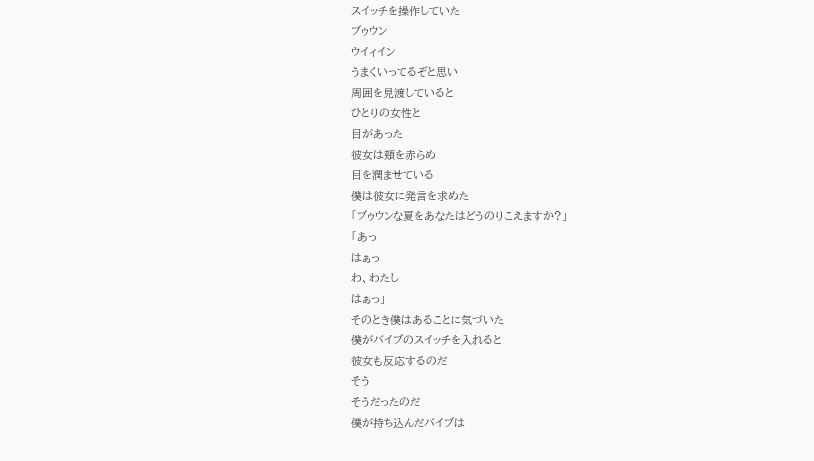スイッチを操作していた
ブゥウン
ウイィイン
うまくいってるぞと思い
周囲を見渡していると
ひとりの女性と
目があった
彼女は頬を赤らめ
目を潤ませている
僕は彼女に発言を求めた
「ブゥウンな夏をあなたはどうのりこえますか?」
「あっ
はぁっ
わ、わたし
はぁっ」
そのとき僕はあることに気づいた
僕がバイブのスイッチを入れると
彼女も反応するのだ
そう
そうだったのだ
僕が持ち込んだバイブは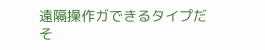遠隔操作ガできるタイプだ
そ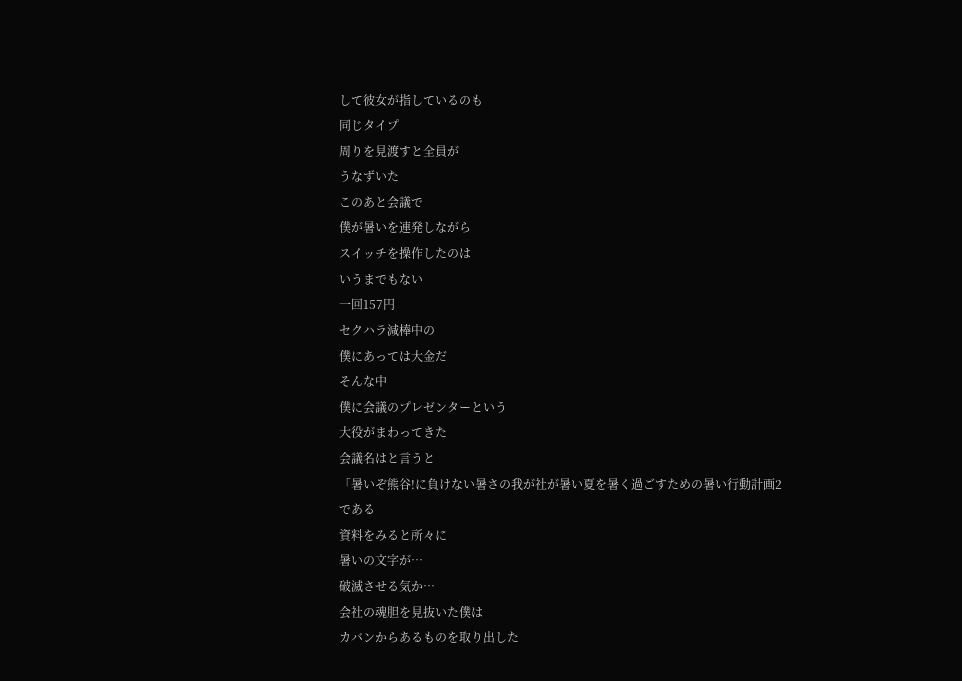して彼女が指しているのも
同じタイプ
周りを見渡すと全員が
うなずいた
このあと会議で
僕が暑いを連発しながら
スイッチを操作したのは
いうまでもない
一回157円
セクハラ減棒中の
僕にあっては大金だ
そんな中
僕に会議のプレゼンターという
大役がまわってきた
会議名はと言うと
「暑いぞ熊谷!に負けない暑さの我が社が暑い夏を暑く過ごすための暑い行動計画2
である
資料をみると所々に
暑いの文字が…
破滅させる気か…
会社の魂胆を見抜いた僕は
カバンからあるものを取り出した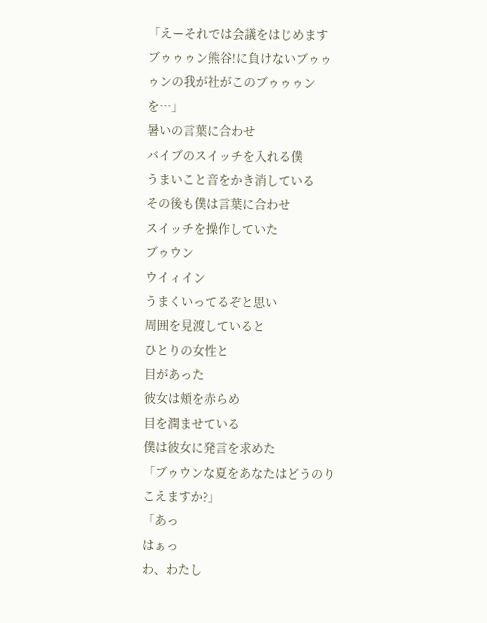「えーそれでは会議をはじめます
ブゥゥゥン熊谷!に負けないブゥゥゥンの我が社がこのブゥゥゥンを…」
暑いの言葉に合わせ
バイブのスイッチを入れる僕
うまいこと音をかき消している
その後も僕は言葉に合わせ
スイッチを操作していた
ブゥウン
ウイィイン
うまくいってるぞと思い
周囲を見渡していると
ひとりの女性と
目があった
彼女は頬を赤らめ
目を潤ませている
僕は彼女に発言を求めた
「ブゥウンな夏をあなたはどうのりこえますか?」
「あっ
はぁっ
わ、わたし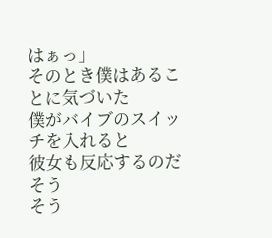はぁっ」
そのとき僕はあることに気づいた
僕がバイブのスイッチを入れると
彼女も反応するのだ
そう
そう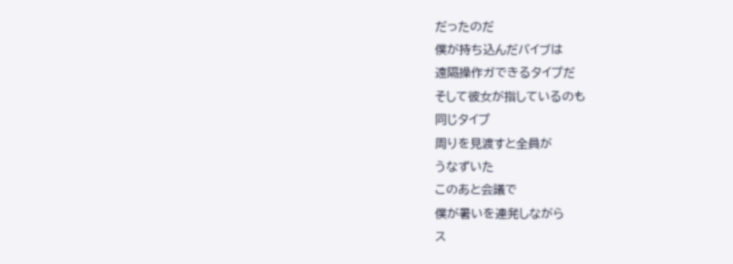だったのだ
僕が持ち込んだバイブは
遠隔操作ガできるタイプだ
そして彼女が指しているのも
同じタイプ
周りを見渡すと全員が
うなずいた
このあと会議で
僕が暑いを連発しながら
ス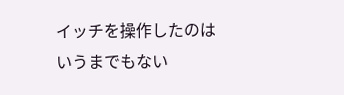イッチを操作したのは
いうまでもない